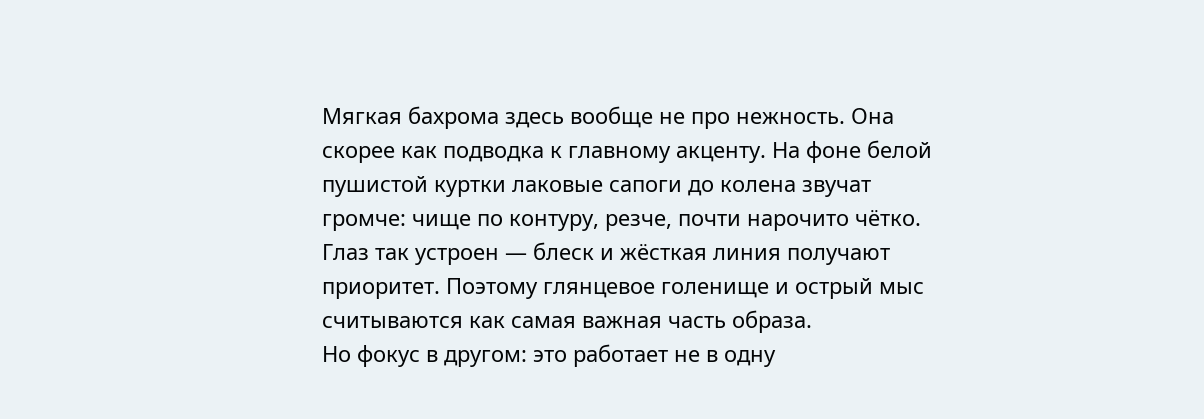Мягкая бахрома здесь вообще не про нежность. Она скорее как подводка к главному акценту. На фоне белой пушистой куртки лаковые сапоги до колена звучат громче: чище по контуру, резче, почти нарочито чётко. Глаз так устроен — блеск и жёсткая линия получают приоритет. Поэтому глянцевое голенище и острый мыс считываются как самая важная часть образа.
Но фокус в другом: это работает не в одну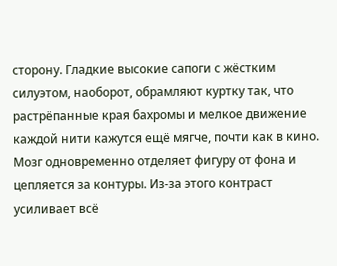сторону. Гладкие высокие сапоги с жёстким силуэтом, наоборот, обрамляют куртку так, что растрёпанные края бахромы и мелкое движение каждой нити кажутся ещё мягче, почти как в кино. Мозг одновременно отделяет фигуру от фона и цепляется за контуры. Из-за этого контраст усиливает всё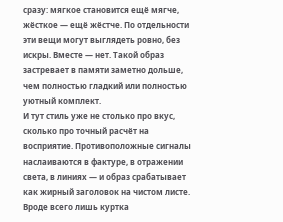сразу: мягкое становится ещё мягче, жёсткое — ещё жёстче. По отдельности эти вещи могут выглядеть ровно, без искры. Вместе — нет. Такой образ застревает в памяти заметно дольше, чем полностью гладкий или полностью уютный комплект.
И тут стиль уже не столько про вкус, сколько про точный расчёт на восприятие. Противоположные сигналы наслаиваются в фактуре, в отражении света, в линиях — и образ срабатывает как жирный заголовок на чистом листе. Вроде всего лишь куртка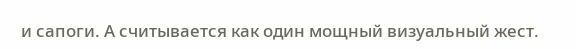и сапоги. А считывается как один мощный визуальный жест.